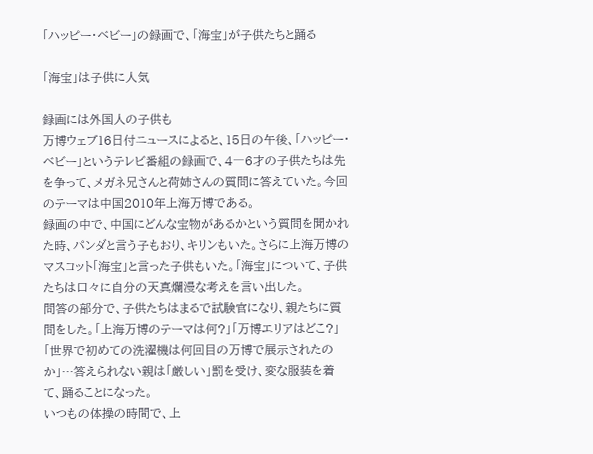「ハッピー・ベビー」の録画で、「海宝」が子供たちと踊る

「海宝」は子供に人気

録画には外国人の子供も
万博ウェブ16日付ニュースによると、15日の午後、「ハッピー・ベビー」というテレビ番組の録画で、4―6才の子供たちは先を争って、メガネ兄さんと荷姉さんの質問に答えていた。今回のテーマは中国2010年上海万博である。
録画の中で、中国にどんな宝物があるかという質問を聞かれた時、パンダと言う子もおり、キリンもいた。さらに上海万博のマスコット「海宝」と言った子供もいた。「海宝」について、子供たちは口々に自分の天真爛漫な考えを言い出した。
問答の部分で、子供たちはまるで試験官になり、親たちに質問をした。「上海万博のテーマは何?」「万博エリアはどこ?」「世界で初めての洗濯機は何回目の万博で展示されたのか」…答えられない親は「厳しい」罰を受け、変な服装を着て、踊ることになった。
いつもの体操の時間で、上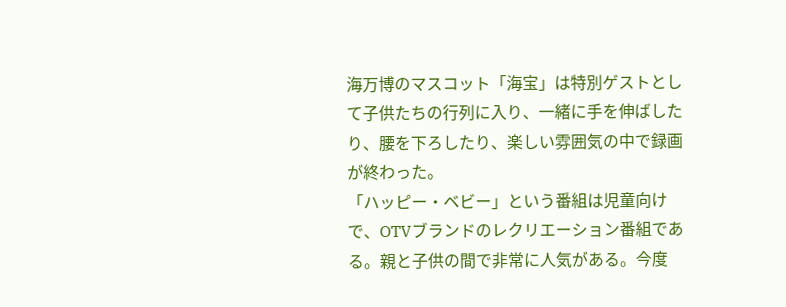海万博のマスコット「海宝」は特別ゲストとして子供たちの行列に入り、一緒に手を伸ばしたり、腰を下ろしたり、楽しい雰囲気の中で録画が終わった。
「ハッピー・ベビー」という番組は児童向けで、OTVブランドのレクリエーション番組である。親と子供の間で非常に人気がある。今度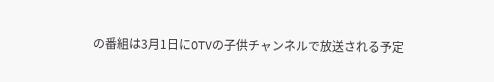の番組は3月1日にOTVの子供チャンネルで放送される予定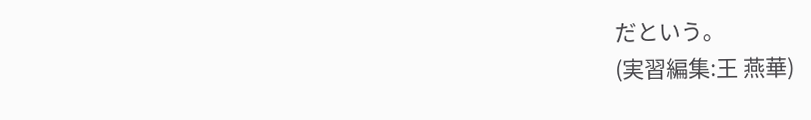だという。
(実習編集:王 燕華)